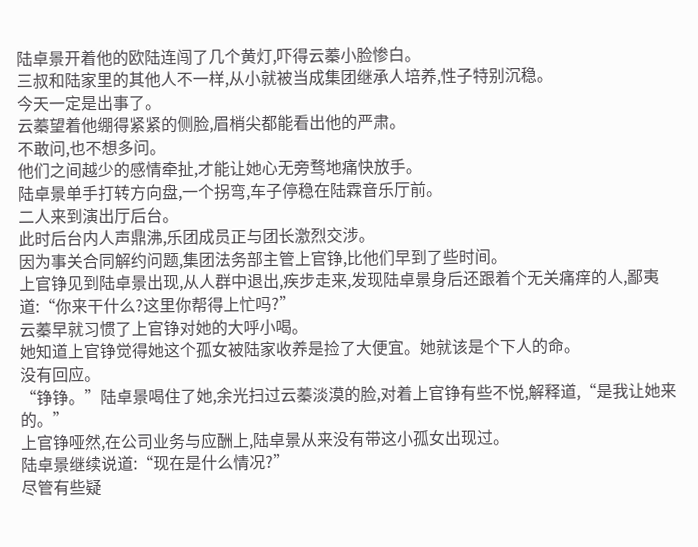陆卓景开着他的欧陆连闯了几个黄灯,吓得云蓁小脸惨白。
三叔和陆家里的其他人不一样,从小就被当成集团继承人培养,性子特别沉稳。
今天一定是出事了。
云蓁望着他绷得紧紧的侧脸,眉梢尖都能看出他的严肃。
不敢问,也不想多问。
他们之间越少的感情牵扯,才能让她心无旁骛地痛快放手。
陆卓景单手打转方向盘,一个拐弯,车子停稳在陆霖音乐厅前。
二人来到演出厅后台。
此时后台内人声鼎沸,乐团成员正与团长激烈交涉。
因为事关合同解约问题,集团法务部主管上官铮,比他们早到了些时间。
上官铮见到陆卓景出现,从人群中退出,疾步走来,发现陆卓景身后还跟着个无关痛痒的人,鄙夷道:“你来干什么?这里你帮得上忙吗?”
云蓁早就习惯了上官铮对她的大呼小喝。
她知道上官铮觉得她这个孤女被陆家收养是捡了大便宜。她就该是个下人的命。
没有回应。
“铮铮。”陆卓景喝住了她,余光扫过云蓁淡漠的脸,对着上官铮有些不悦,解释道,“是我让她来的。”
上官铮哑然,在公司业务与应酬上,陆卓景从来没有带这小孤女出现过。
陆卓景继续说道:“现在是什么情况?”
尽管有些疑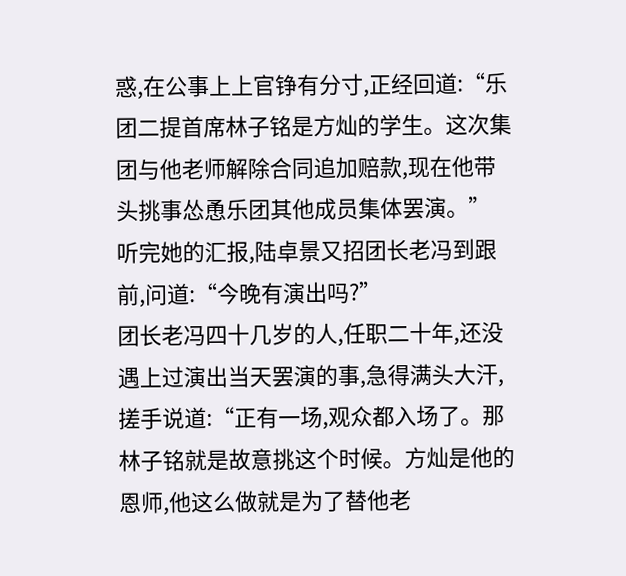惑,在公事上上官铮有分寸,正经回道:“乐团二提首席林子铭是方灿的学生。这次集团与他老师解除合同追加赔款,现在他带头挑事怂恿乐团其他成员集体罢演。”
听完她的汇报,陆卓景又招团长老冯到跟前,问道:“今晚有演出吗?”
团长老冯四十几岁的人,任职二十年,还没遇上过演出当天罢演的事,急得满头大汗,搓手说道:“正有一场,观众都入场了。那林子铭就是故意挑这个时候。方灿是他的恩师,他这么做就是为了替他老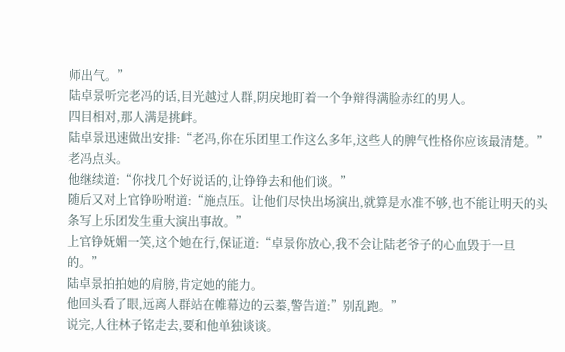师出气。”
陆卓景听完老冯的话,目光越过人群,阴戾地盯着一个争辩得满脸赤红的男人。
四目相对,那人满是挑衅。
陆卓景迅速做出安排:“老冯,你在乐团里工作这么多年,这些人的脾气性格你应该最清楚。”
老冯点头。
他继续道:“你找几个好说话的,让铮铮去和他们谈。”
随后又对上官铮吩咐道:“施点压。让他们尽快出场演出,就算是水准不够,也不能让明天的头条写上乐团发生重大演出事故。”
上官铮妩媚一笑,这个她在行,保证道:“卓景你放心,我不会让陆老爷子的心血毁于一旦的。”
陆卓景拍拍她的肩膀,肯定她的能力。
他回头看了眼,远离人群站在帷幕边的云蓁,警告道:”别乱跑。”
说完,人往林子铭走去,要和他单独谈谈。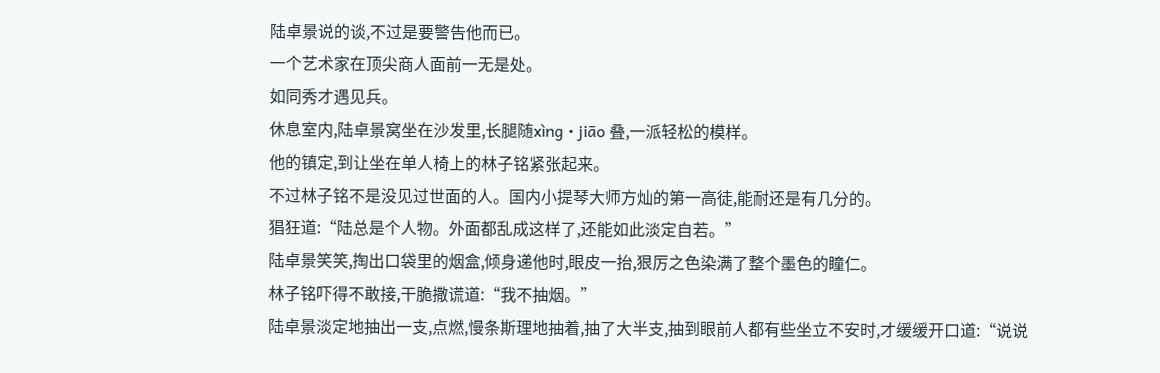陆卓景说的谈,不过是要警告他而已。
一个艺术家在顶尖商人面前一无是处。
如同秀才遇见兵。
休息室内,陆卓景窝坐在沙发里,长腿随xìng • jiāo 叠,一派轻松的模样。
他的镇定,到让坐在单人椅上的林子铭紧张起来。
不过林子铭不是没见过世面的人。国内小提琴大师方灿的第一高徒,能耐还是有几分的。
猖狂道:“陆总是个人物。外面都乱成这样了,还能如此淡定自若。”
陆卓景笑笑,掏出口袋里的烟盒,倾身递他时,眼皮一抬,狠厉之色染满了整个墨色的瞳仁。
林子铭吓得不敢接,干脆撒谎道:“我不抽烟。”
陆卓景淡定地抽出一支,点燃,慢条斯理地抽着,抽了大半支,抽到眼前人都有些坐立不安时,才缓缓开口道:“说说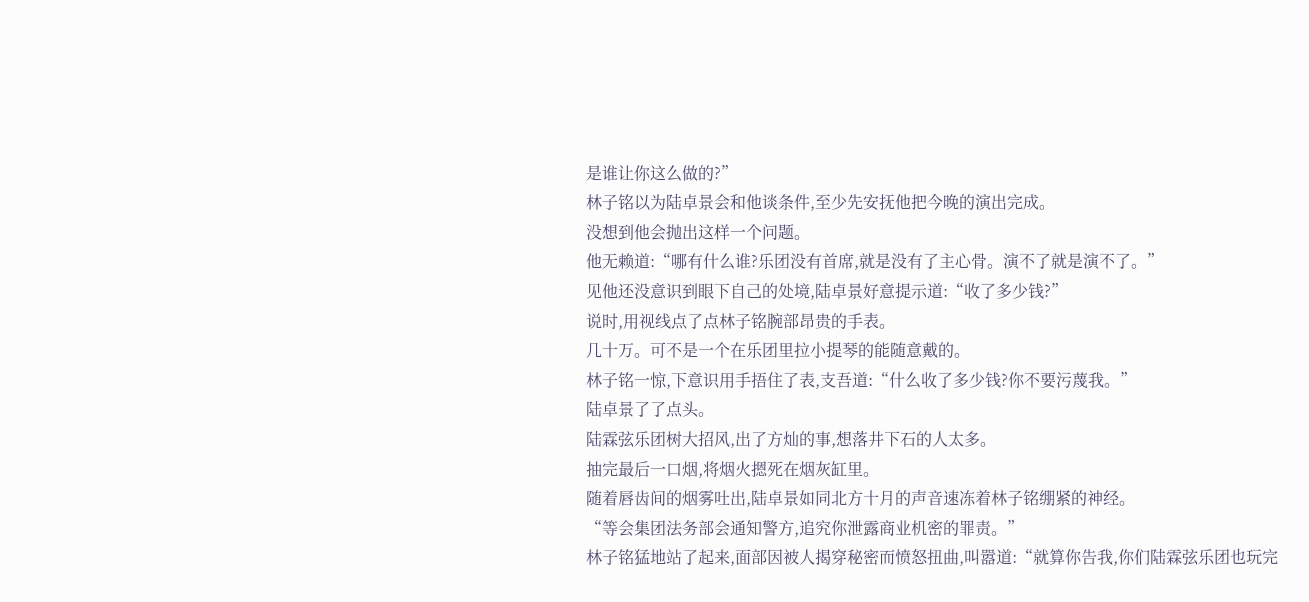是谁让你这么做的?”
林子铭以为陆卓景会和他谈条件,至少先安抚他把今晚的演出完成。
没想到他会抛出这样一个问题。
他无赖道:“哪有什么谁?乐团没有首席,就是没有了主心骨。演不了就是演不了。”
见他还没意识到眼下自己的处境,陆卓景好意提示道:“收了多少钱?”
说时,用视线点了点林子铭腕部昂贵的手表。
几十万。可不是一个在乐团里拉小提琴的能随意戴的。
林子铭一惊,下意识用手捂住了表,支吾道:“什么收了多少钱?你不要污蔑我。”
陆卓景了了点头。
陆霖弦乐团树大招风,出了方灿的事,想落井下石的人太多。
抽完最后一口烟,将烟火摁死在烟灰缸里。
随着唇齿间的烟雾吐出,陆卓景如同北方十月的声音速冻着林子铭绷紧的神经。
“等会集团法务部会通知警方,追究你泄露商业机密的罪责。”
林子铭猛地站了起来,面部因被人揭穿秘密而愤怒扭曲,叫嚣道:“就算你告我,你们陆霖弦乐团也玩完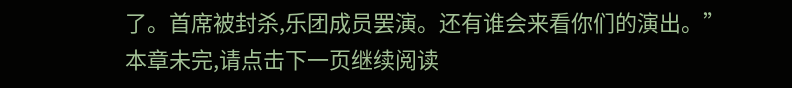了。首席被封杀,乐团成员罢演。还有谁会来看你们的演出。”
本章未完,请点击下一页继续阅读